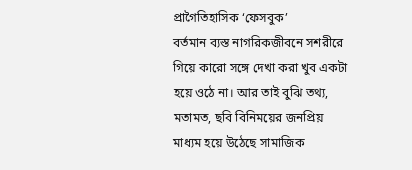প্রাগৈতিহাসিক ‘ফেসবুক’
বর্তমান ব্যস্ত নাগরিকজীবনে সশরীরে গিয়ে কারো সঙ্গে দেখা করা খুব একটা হয়ে ওঠে না। আর তাই বুঝি তথ্য, মতামত, ছবি বিনিময়ের জনপ্রিয় মাধ্যম হয়ে উঠেছে সামাজিক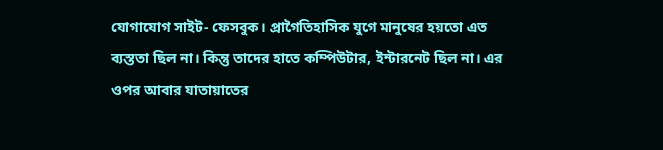যোগাযোগ সাইট- ফেসবুক। প্রাগৈতিহাসিক যুগে মানুষের হয়তো এত ব্যস্ততা ছিল না। কিন্তু তাদের হাতে কম্পিউটার, ইন্টারনেট ছিল না। এর ওপর আবার যাতায়াতের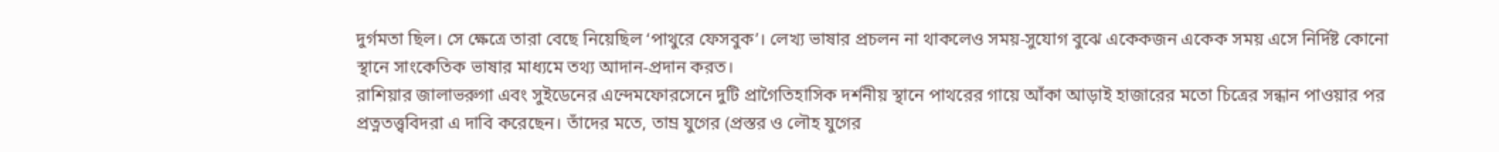দুর্গমতা ছিল। সে ক্ষেত্রে তারা বেছে নিয়েছিল ‘পাথুরে ফেসবুক’। লেখ্য ভাষার প্রচলন না থাকলেও সময়-সুযোগ বুঝে একেকজন একেক সময় এসে নির্দিষ্ট কোনো স্থানে সাংকেতিক ভাষার মাধ্যমে তথ্য আদান-প্রদান করত।
রাশিয়ার জালাভরুগা এবং সুইডেনের এন্দেমফোরসেনে দুটি প্রাগৈতিহাসিক দর্শনীয় স্থানে পাথরের গায়ে আঁকা আড়াই হাজারের মতো চিত্রের সন্ধান পাওয়ার পর প্রত্নতত্ত্ববিদরা এ দাবি করেছেন। তাঁদের মতে, তাম্র যুগের (প্রস্তর ও লৌহ যুগের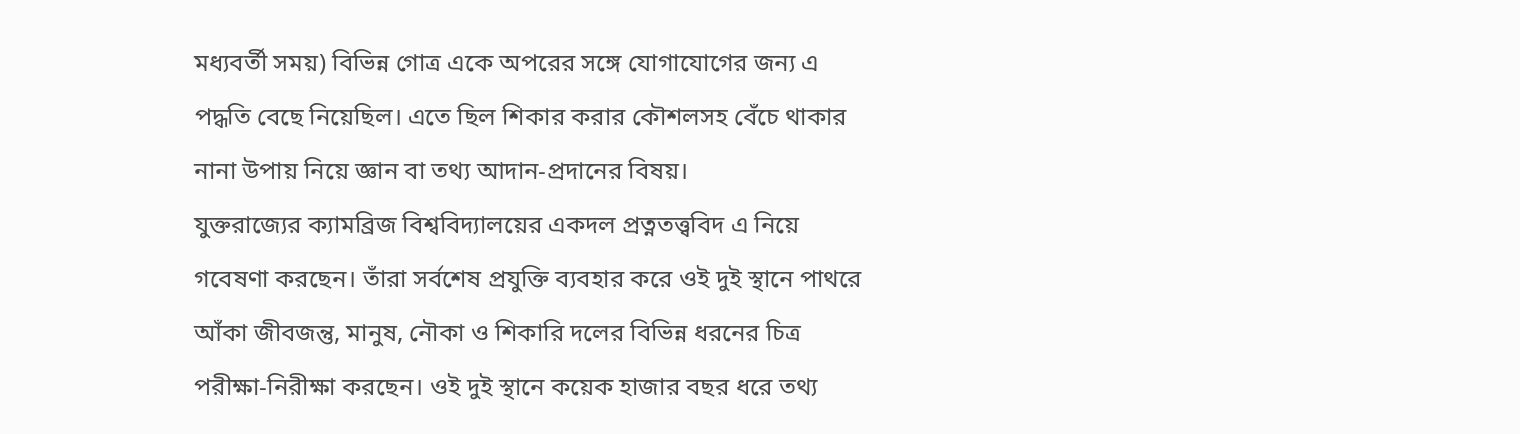মধ্যবর্তী সময়) বিভিন্ন গোত্র একে অপরের সঙ্গে যোগাযোগের জন্য এ পদ্ধতি বেছে নিয়েছিল। এতে ছিল শিকার করার কৌশলসহ বেঁচে থাকার নানা উপায় নিয়ে জ্ঞান বা তথ্য আদান-প্রদানের বিষয়।
যুক্তরাজ্যের ক্যামব্রিজ বিশ্ববিদ্যালয়ের একদল প্রত্নতত্ত্ববিদ এ নিয়ে গবেষণা করছেন। তাঁরা সর্বশেষ প্রযুক্তি ব্যবহার করে ওই দুই স্থানে পাথরে আঁকা জীবজন্তু, মানুষ, নৌকা ও শিকারি দলের বিভিন্ন ধরনের চিত্র পরীক্ষা-নিরীক্ষা করছেন। ওই দুই স্থানে কয়েক হাজার বছর ধরে তথ্য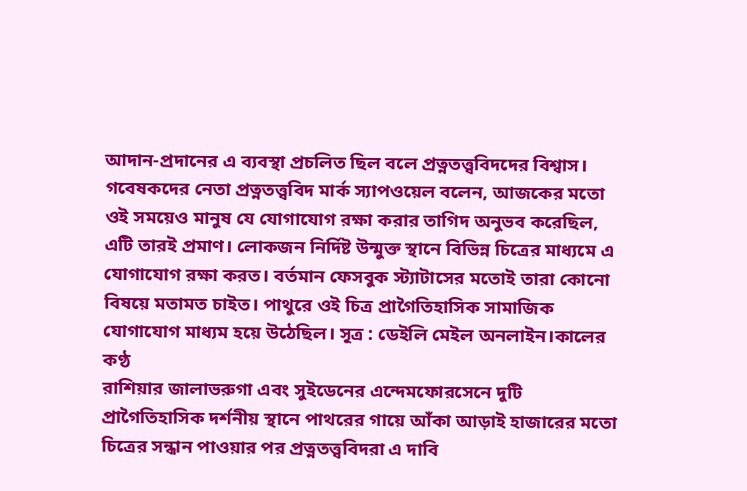আদান-প্রদানের এ ব্যবস্থা প্রচলিত ছিল বলে প্রত্নতত্ত্ববিদদের বিশ্বাস।
গবেষকদের নেতা প্রত্নতত্ত্ববিদ মার্ক স্যাপওয়েল বলেন, আজকের মতো ওই সময়েও মানুষ যে যোগাযোগ রক্ষা করার তাগিদ অনুভব করেছিল, এটি তারই প্রমাণ। লোকজন নির্দিষ্ট উন্মুক্ত স্থানে বিভিন্ন চিত্রের মাধ্যমে এ যোগাযোগ রক্ষা করত। বর্তমান ফেসবুক স্ট্যাটাসের মতোই তারা কোনো বিষয়ে মতামত চাইত। পাথুরে ওই চিত্র প্রাগৈতিহাসিক সামাজিক যোগাযোগ মাধ্যম হয়ে উঠেছিল। সূত্র : ডেইলি মেইল অনলাইন।কালের কণ্ঠ
রাশিয়ার জালাভরুগা এবং সুইডেনের এন্দেমফোরসেনে দুটি প্রাগৈতিহাসিক দর্শনীয় স্থানে পাথরের গায়ে আঁকা আড়াই হাজারের মতো চিত্রের সন্ধান পাওয়ার পর প্রত্নতত্ত্ববিদরা এ দাবি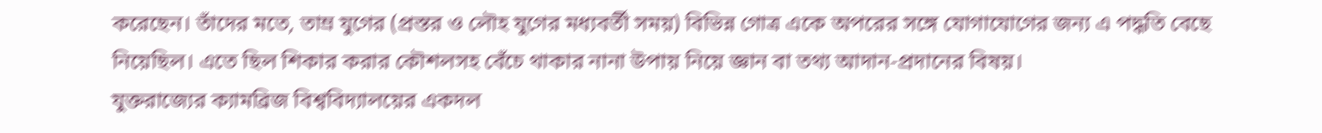করেছেন। তাঁদের মতে, তাম্র যুগের (প্রস্তর ও লৌহ যুগের মধ্যবর্তী সময়) বিভিন্ন গোত্র একে অপরের সঙ্গে যোগাযোগের জন্য এ পদ্ধতি বেছে নিয়েছিল। এতে ছিল শিকার করার কৌশলসহ বেঁচে থাকার নানা উপায় নিয়ে জ্ঞান বা তথ্য আদান-প্রদানের বিষয়।
যুক্তরাজ্যের ক্যামব্রিজ বিশ্ববিদ্যালয়ের একদল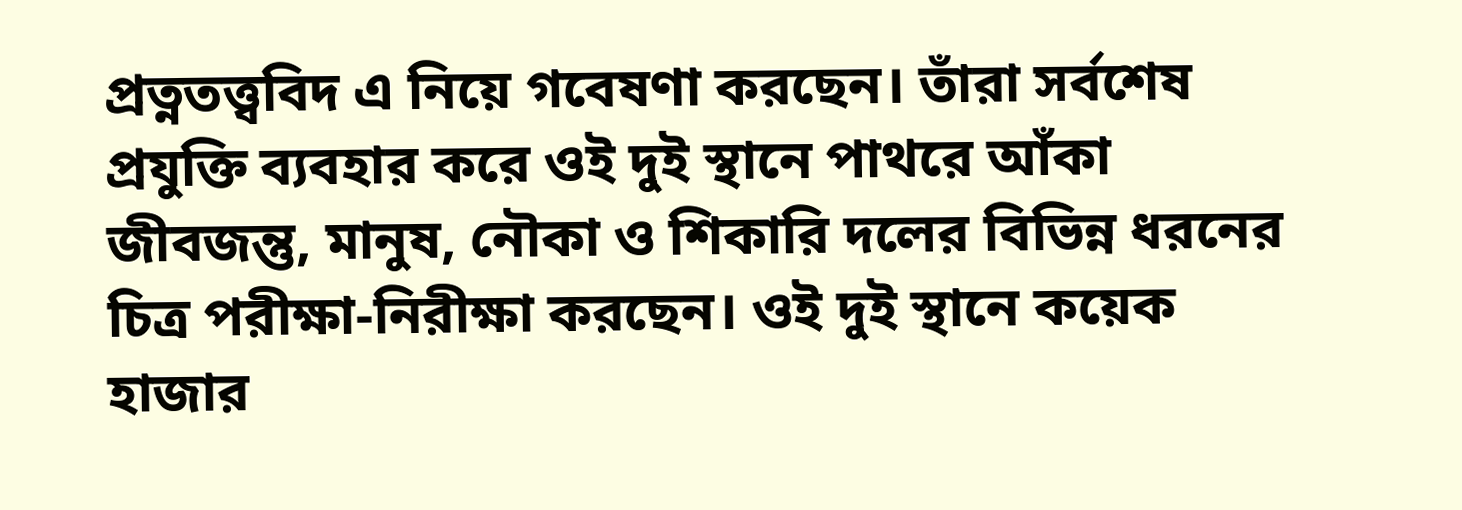প্রত্নতত্ত্ববিদ এ নিয়ে গবেষণা করছেন। তাঁরা সর্বশেষ প্রযুক্তি ব্যবহার করে ওই দুই স্থানে পাথরে আঁকা জীবজন্তু, মানুষ, নৌকা ও শিকারি দলের বিভিন্ন ধরনের চিত্র পরীক্ষা-নিরীক্ষা করছেন। ওই দুই স্থানে কয়েক হাজার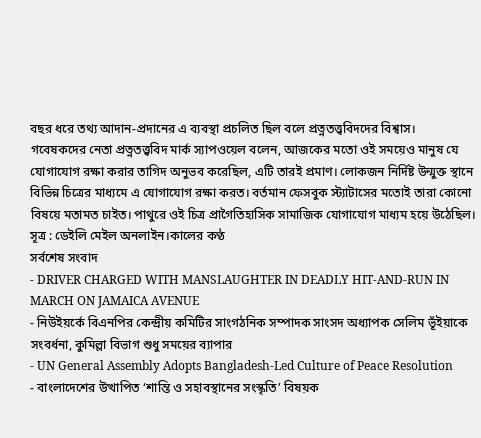বছর ধরে তথ্য আদান-প্রদানের এ ব্যবস্থা প্রচলিত ছিল বলে প্রত্নতত্ত্ববিদদের বিশ্বাস।
গবেষকদের নেতা প্রত্নতত্ত্ববিদ মার্ক স্যাপওয়েল বলেন, আজকের মতো ওই সময়েও মানুষ যে যোগাযোগ রক্ষা করার তাগিদ অনুভব করেছিল, এটি তারই প্রমাণ। লোকজন নির্দিষ্ট উন্মুক্ত স্থানে বিভিন্ন চিত্রের মাধ্যমে এ যোগাযোগ রক্ষা করত। বর্তমান ফেসবুক স্ট্যাটাসের মতোই তারা কোনো বিষয়ে মতামত চাইত। পাথুরে ওই চিত্র প্রাগৈতিহাসিক সামাজিক যোগাযোগ মাধ্যম হয়ে উঠেছিল। সূত্র : ডেইলি মেইল অনলাইন।কালের কণ্ঠ
সর্বশেষ সংবাদ
- DRIVER CHARGED WITH MANSLAUGHTER IN DEADLY HIT-AND-RUN IN MARCH ON JAMAICA AVENUE
- নিউইয়র্কে বিএনপির কেন্দ্রীয় কমিটির সাংগঠনিক সম্পাদক সাংসদ অধ্যাপক সেলিম ভূঁইয়াকে সংবর্ধনা, কুমিল্লা বিভাগ শুধু সময়ের ব্যাপার
- UN General Assembly Adopts Bangladesh-Led Culture of Peace Resolution
- বাংলাদেশের উত্থাপিত ‘শান্তি ও সহাবস্থানের সংস্কৃতি’ বিষয়ক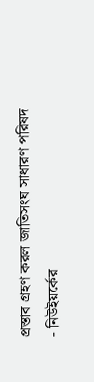প্রস্তাব গ্রহণ করল জাতিসংঘ সাধারণ পরিষদ
- নিউইয়র্কের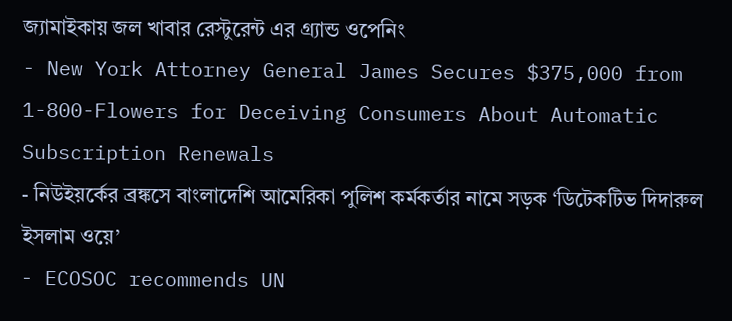জ্যামাইকায় জল খাবার রেস্টুরেন্ট এর গ্র্যান্ড ওপেনিং
- New York Attorney General James Secures $375,000 from 1-800-Flowers for Deceiving Consumers About Automatic Subscription Renewals
- নিউইয়র্কের ব্রঙ্কসে বাংলাদেশি আমেরিকা পুলিশ কর্মকর্তার নামে সড়ক ‘ডিটেকটিভ দিদারুল ইসলাম ওয়ে’
- ECOSOC recommends UN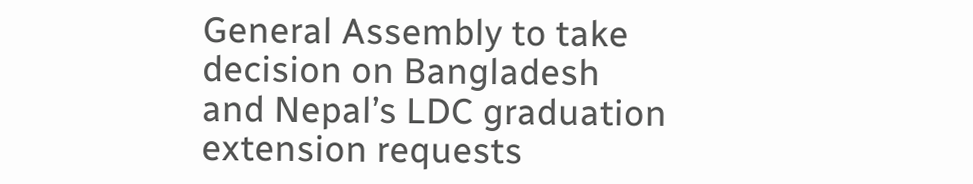General Assembly to take decision on Bangladesh and Nepal’s LDC graduation extension requests